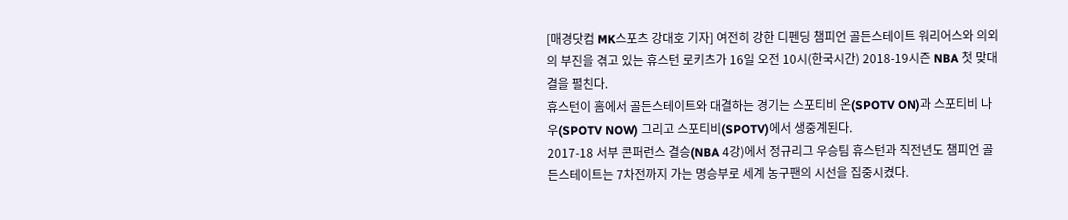[매경닷컴 MK스포츠 강대호 기자] 여전히 강한 디펜딩 챔피언 골든스테이트 워리어스와 의외의 부진을 겪고 있는 휴스턴 로키츠가 16일 오전 10시(한국시간) 2018-19시즌 NBA 첫 맞대결을 펼친다.
휴스턴이 홈에서 골든스테이트와 대결하는 경기는 스포티비 온(SPOTV ON)과 스포티비 나우(SPOTV NOW) 그리고 스포티비(SPOTV)에서 생중계된다.
2017-18 서부 콘퍼런스 결승(NBA 4강)에서 정규리그 우승팀 휴스턴과 직전년도 챔피언 골든스테이트는 7차전까지 가는 명승부로 세계 농구팬의 시선을 집중시켰다.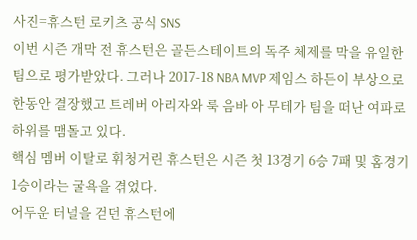사진=휴스턴 로키츠 공식 SNS
이번 시즌 개막 전 휴스턴은 골든스테이트의 독주 체제를 막을 유일한 팀으로 평가받았다. 그러나 2017-18 NBA MVP 제임스 하든이 부상으로 한동안 결장했고 트레버 아리자와 룩 음바 아 무테가 팀을 떠난 여파로 하위를 맴돌고 있다.
핵심 멤버 이탈로 휘청거린 휴스턴은 시즌 첫 13경기 6승 7패 및 홈경기 1승이라는 굴욕을 겪었다.
어두운 터널을 걷던 휴스턴에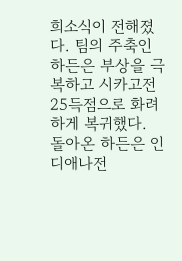희소식이 전해졌다. 팀의 주축인 하든은 부상을 극복하고 시카고전 25득점으로 화려하게 복귀했다.
돌아온 하든은 인디애나전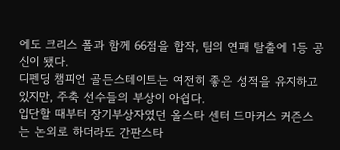에도 크리스 폴과 함께 66점을 합작, 팀의 연패 탈출에 1등 공신이 됐다.
디펜딩 챔피언 골든스테이트는 여전히 좋은 성적을 유지하고 있지만, 주축 선수들의 부상이 아쉽다.
입단할 때부터 장기부상자였던 올스타 센터 드마커스 커즌스는 논외로 하더라도 간판스타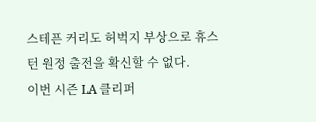스테픈 커리도 허벅지 부상으로 휴스턴 원정 출전을 확신할 수 없다.
이번 시즌 LA 클리퍼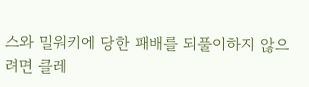스와 밀워키에 당한 패배를 되풀이하지 않으려면 클레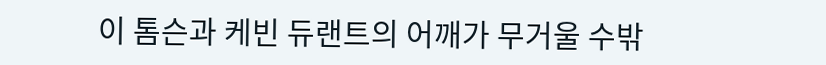이 톰슨과 케빈 듀랜트의 어깨가 무거울 수밖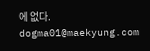에 없다. dogma01@maekyung.com